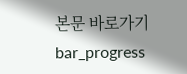본문 바로가기
bar_progress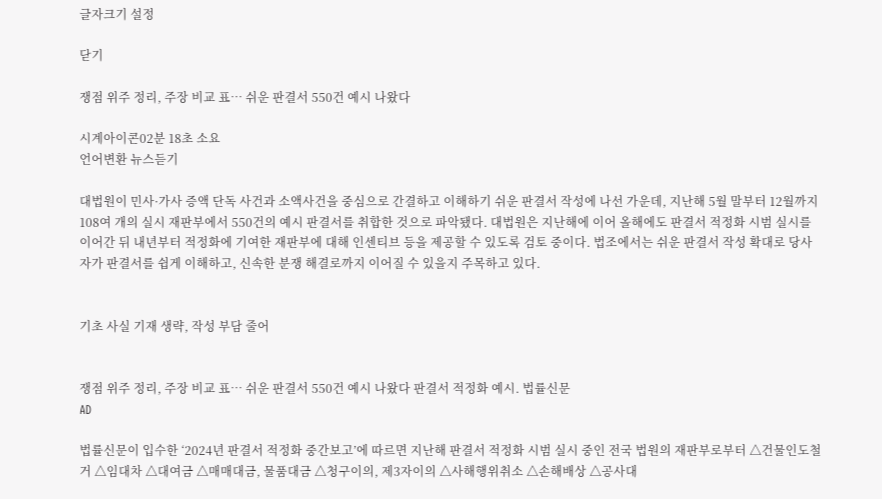글자크기 설정

닫기

쟁점 위주 정리, 주장 비교 표… 쉬운 판결서 550건 예시 나왔다

시계아이콘02분 18초 소요
언어변환 뉴스듣기

대법원이 민사·가사 증액 단독 사건과 소액사건을 중심으로 간결하고 이해하기 쉬운 판결서 작성에 나선 가운데, 지난해 5월 말부터 12월까지 108여 개의 실시 재판부에서 550건의 예시 판결서를 취합한 것으로 파악됐다. 대법원은 지난해에 이어 올해에도 판결서 적정화 시범 실시를 이어간 뒤 내년부터 적정화에 기여한 재판부에 대해 인센티브 등을 제공할 수 있도록 검토 중이다. 법조에서는 쉬운 판결서 작성 확대로 당사자가 판결서를 쉽게 이해하고, 신속한 분쟁 해결로까지 이어질 수 있을지 주목하고 있다.


기초 사실 기재 생략, 작성 부담 줄어


쟁점 위주 정리, 주장 비교 표… 쉬운 판결서 550건 예시 나왔다 판결서 적정화 예시. 법률신문
AD

법률신문이 입수한 ‘2024년 판결서 적정화 중간보고’에 따르면 지난해 판결서 적정화 시범 실시 중인 전국 법원의 재판부로부터 △건물인도철거 △임대차 △대여금 △매매대금, 물품대금 △청구이의, 제3자이의 △사해행위취소 △손해배상 △공사대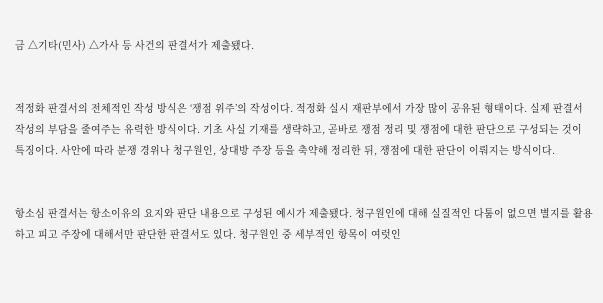금 △기타(민사) △가사 등 사건의 판결서가 제출됐다.


적정화 판결서의 전체적인 작성 방식은 ‘쟁점 위주’의 작성이다. 적정화 실시 재판부에서 가장 많이 공유된 형태이다. 실제 판결서 작성의 부담을 줄여주는 유력한 방식이다. 기초 사실 기재를 생략하고, 곧바로 쟁점 정리 및 쟁점에 대한 판단으로 구성되는 것이 특징이다. 사안에 따라 분쟁 경위나 청구원인, 상대방 주장 등을 축약해 정리한 뒤, 쟁점에 대한 판단이 이뤄지는 방식이다.


항소심 판결서는 항소이유의 요지와 판단 내용으로 구성된 예시가 제출됐다. 청구원인에 대해 실질적인 다툼이 없으면 별지를 활용하고 피고 주장에 대해서만 판단한 판결서도 있다. 청구원인 중 세부적인 항목이 여럿인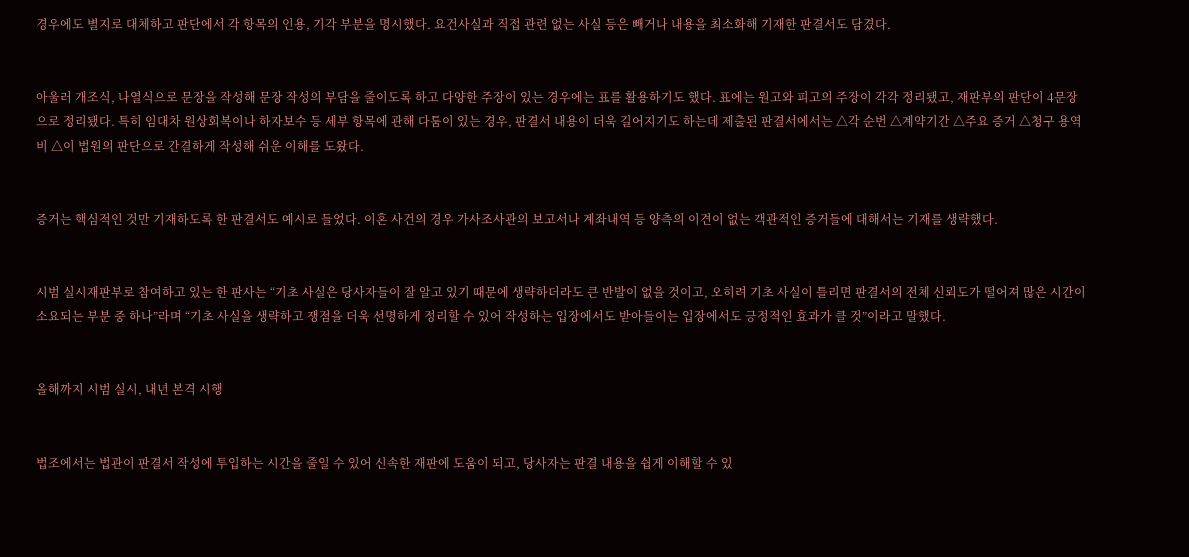경우에도 별지로 대체하고 판단에서 각 항목의 인용, 기각 부분을 명시했다. 요건사실과 직접 관련 없는 사실 등은 빼거나 내용을 최소화해 기재한 판결서도 담겼다.


아울러 개조식, 나열식으로 문장을 작성해 문장 작성의 부담을 줄이도록 하고 다양한 주장이 있는 경우에는 표를 활용하기도 했다. 표에는 원고와 피고의 주장이 각각 정리됐고, 재판부의 판단이 4문장으로 정리됐다. 특히 임대차 원상회복이나 하자보수 등 세부 항목에 관해 다툼이 있는 경우, 판결서 내용이 더욱 길어지기도 하는데 제출된 판결서에서는 △각 순번 △계약기간 △주요 증거 △청구 용역비 △이 법원의 판단으로 간결하게 작성해 쉬운 이해를 도왔다.


증거는 핵심적인 것만 기재하도록 한 판결서도 예시로 들었다. 이혼 사건의 경우 가사조사관의 보고서나 계좌내역 등 양측의 이견이 없는 객관적인 증거들에 대해서는 기재를 생략했다.


시범 실시재판부로 참여하고 있는 한 판사는 “기초 사실은 당사자들이 잘 알고 있기 때문에 생략하더라도 큰 반발이 없을 것이고, 오히려 기초 사실이 틀리면 판결서의 전체 신뢰도가 떨어져 많은 시간이 소요되는 부분 중 하나”라며 “기초 사실을 생략하고 쟁점을 더욱 선명하게 정리할 수 있어 작성하는 입장에서도 받아들이는 입장에서도 긍정적인 효과가 클 것”이라고 말했다.


올해까지 시범 실시, 내년 본격 시행


법조에서는 법관이 판결서 작성에 투입하는 시간을 줄일 수 있어 신속한 재판에 도움이 되고, 당사자는 판결 내용을 쉽게 이해할 수 있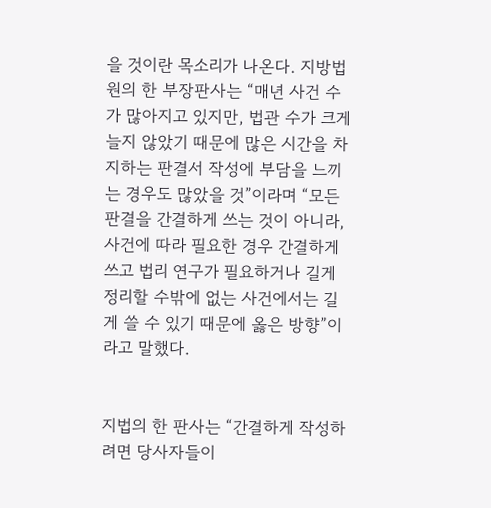을 것이란 목소리가 나온다. 지방법원의 한 부장판사는 “매년 사건 수가 많아지고 있지만, 법관 수가 크게 늘지 않았기 때문에 많은 시간을 차지하는 판결서 작성에 부담을 느끼는 경우도 많았을 것”이라며 “모든 판결을 간결하게 쓰는 것이 아니라, 사건에 따라 필요한 경우 간결하게 쓰고 법리 연구가 필요하거나 길게 정리할 수밖에 없는 사건에서는 길게 쓸 수 있기 때문에 옳은 방향”이라고 말했다.


지법의 한 판사는 “간결하게 작성하려면 당사자들이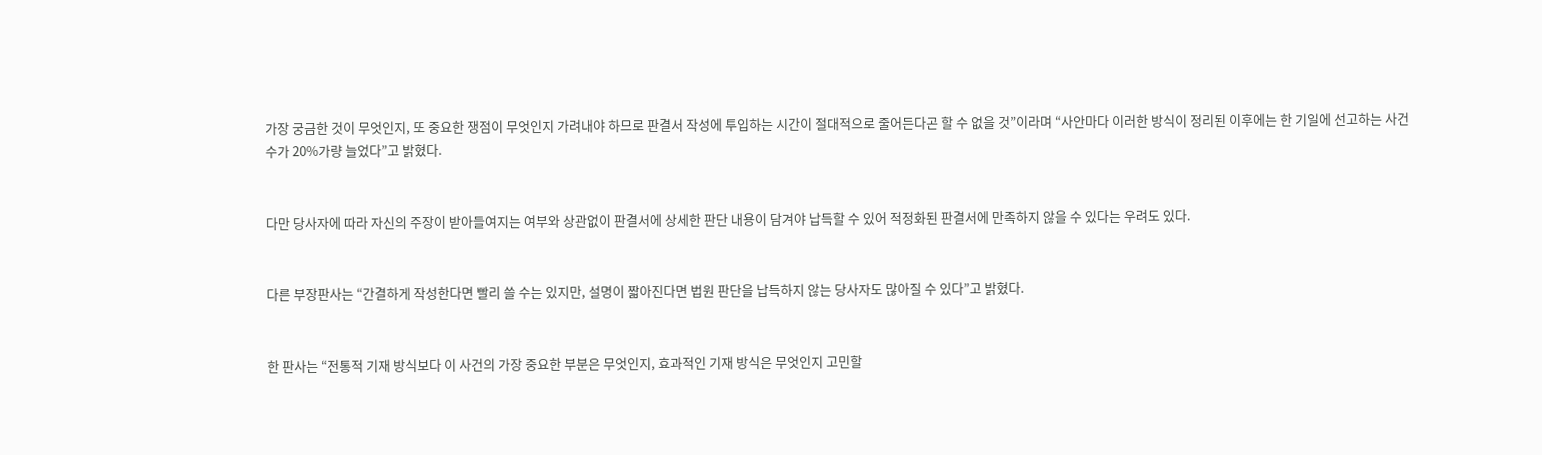가장 궁금한 것이 무엇인지, 또 중요한 쟁점이 무엇인지 가려내야 하므로 판결서 작성에 투입하는 시간이 절대적으로 줄어든다곤 할 수 없을 것”이라며 “사안마다 이러한 방식이 정리된 이후에는 한 기일에 선고하는 사건 수가 20%가량 늘었다”고 밝혔다.


다만 당사자에 따라 자신의 주장이 받아들여지는 여부와 상관없이 판결서에 상세한 판단 내용이 담겨야 납득할 수 있어 적정화된 판결서에 만족하지 않을 수 있다는 우려도 있다.


다른 부장판사는 “간결하게 작성한다면 빨리 쓸 수는 있지만, 설명이 짧아진다면 법원 판단을 납득하지 않는 당사자도 많아질 수 있다”고 밝혔다.


한 판사는 “전통적 기재 방식보다 이 사건의 가장 중요한 부분은 무엇인지, 효과적인 기재 방식은 무엇인지 고민할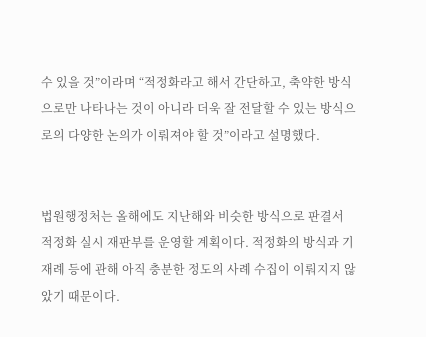수 있을 것”이라며 “적정화라고 해서 간단하고, 축약한 방식으로만 나타나는 것이 아니라 더욱 잘 전달할 수 있는 방식으로의 다양한 논의가 이뤄져야 할 것”이라고 설명했다.


법원행정처는 올해에도 지난해와 비슷한 방식으로 판결서 적정화 실시 재판부를 운영할 계획이다. 적정화의 방식과 기재례 등에 관해 아직 충분한 정도의 사례 수집이 이뤄지지 않았기 때문이다.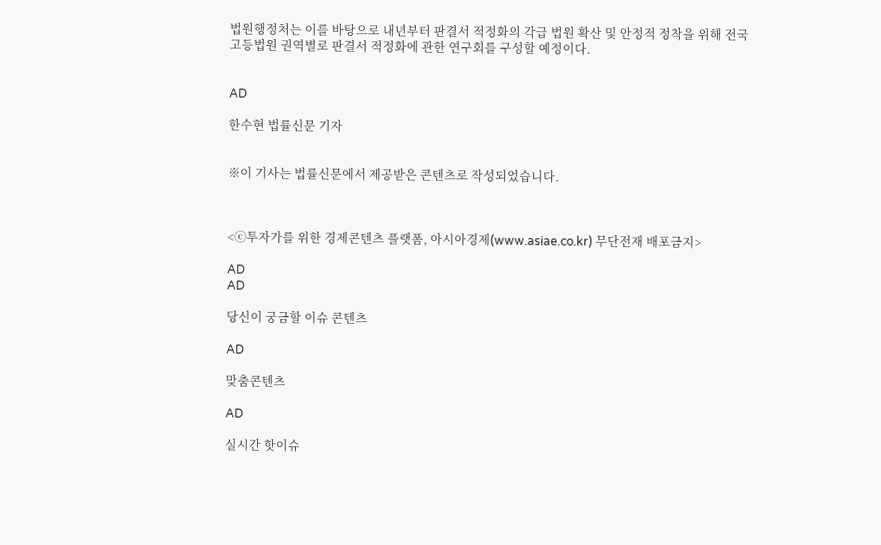법원행정처는 이를 바탕으로 내년부터 판결서 적정화의 각급 법원 확산 및 안정적 정착을 위해 전국 고등법원 권역별로 판결서 적정화에 관한 연구회를 구성할 예정이다.


AD

한수현 법률신문 기자


※이 기사는 법률신문에서 제공받은 콘텐츠로 작성되었습니다.



<ⓒ투자가를 위한 경제콘텐츠 플랫폼, 아시아경제(www.asiae.co.kr) 무단전재 배포금지>

AD
AD

당신이 궁금할 이슈 콘텐츠

AD

맞춤콘텐츠

AD

실시간 핫이슈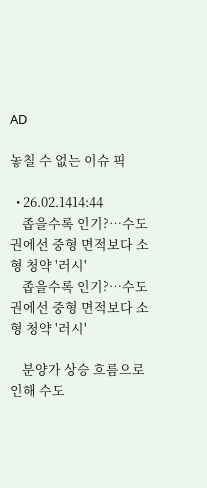AD

놓칠 수 없는 이슈 픽

  • 26.02.1414:44
    좁을수록 인기?…수도권에선 중형 면적보다 소형 청약 '러시'
    좁을수록 인기?…수도권에선 중형 면적보다 소형 청약 '러시'

    분양가 상승 흐름으로 인해 수도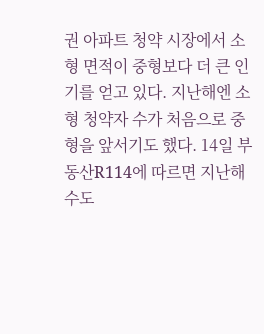권 아파트 청약 시장에서 소형 면적이 중형보다 더 큰 인기를 얻고 있다. 지난해엔 소형 청약자 수가 처음으로 중형을 앞서기도 했다. 14일 부동산R114에 따르면 지난해 수도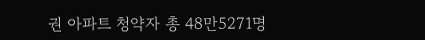권 아파트 청약자 총 48만5271명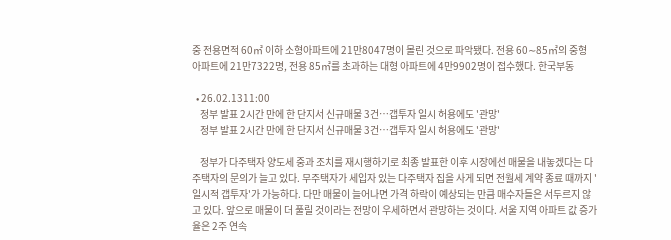중 전용면적 60㎡ 이하 소형아파트에 21만8047명이 몰린 것으로 파악됐다. 전용 60∼85㎡의 중형 아파트에 21만7322명, 전용 85㎡를 초과하는 대형 아파트에 4만9902명이 접수했다. 한국부동

  • 26.02.1311:00
    정부 발표 2시간 만에 한 단지서 신규매물 3건…갭투자 일시 허용에도 '관망'
    정부 발표 2시간 만에 한 단지서 신규매물 3건…갭투자 일시 허용에도 '관망'

    정부가 다주택자 양도세 중과 조치를 재시행하기로 최종 발표한 이후 시장에선 매물을 내놓겠다는 다주택자의 문의가 늘고 있다. 무주택자가 세입자 있는 다주택자 집을 사게 되면 전월세 계약 종료 때까지 '일시적 갭투자'가 가능하다. 다만 매물이 늘어나면 가격 하락이 예상되는 만큼 매수자들은 서두르지 않고 있다. 앞으로 매물이 더 풀릴 것이라는 전망이 우세하면서 관망하는 것이다. 서울 지역 아파트 값 증가율은 2주 연속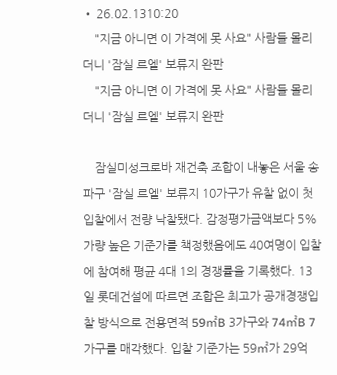• 26.02.1310:20
    "지금 아니면 이 가격에 못 사요" 사람들 몰리더니 '잠실 르엘' 보류지 완판
    "지금 아니면 이 가격에 못 사요" 사람들 몰리더니 '잠실 르엘' 보류지 완판

    잠실미성크로바 재건축 조합이 내놓은 서울 송파구 '잠실 르엘' 보류지 10가구가 유찰 없이 첫 입찰에서 전량 낙찰됐다. 감정평가금액보다 5%가량 높은 기준가를 책정했음에도 40여명이 입찰에 참여해 평균 4대 1의 경쟁률을 기록했다. 13일 롯데건설에 따르면 조합은 최고가 공개경쟁입찰 방식으로 전용면적 59㎡B 3가구와 74㎡B 7가구를 매각했다. 입찰 기준가는 59㎡가 29억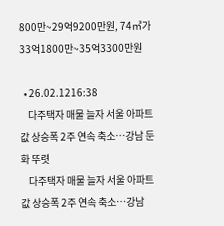800만~29억9200만원, 74㎡가 33억1800만~35억3300만원

  • 26.02.1216:38
    다주택자 매물 늘자 서울 아파트값 상승폭 2주 연속 축소…강남 둔화 뚜렷
    다주택자 매물 늘자 서울 아파트값 상승폭 2주 연속 축소…강남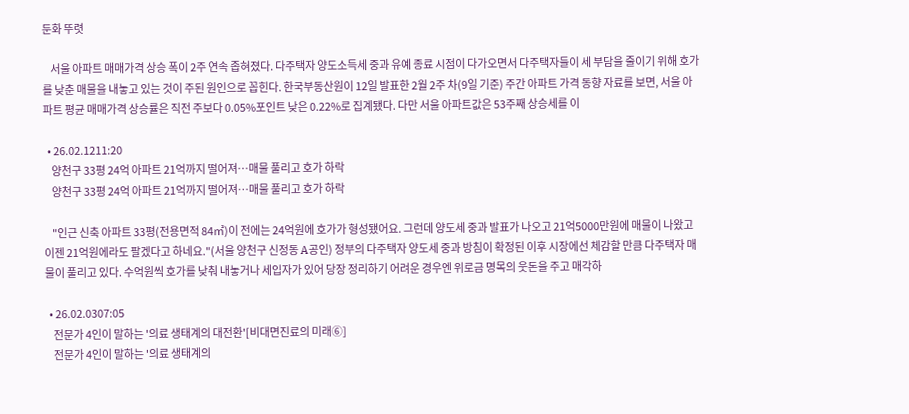둔화 뚜렷

    서울 아파트 매매가격 상승 폭이 2주 연속 좁혀졌다. 다주택자 양도소득세 중과 유예 종료 시점이 다가오면서 다주택자들이 세 부담을 줄이기 위해 호가를 낮춘 매물을 내놓고 있는 것이 주된 원인으로 꼽힌다. 한국부동산원이 12일 발표한 2월 2주 차(9일 기준) 주간 아파트 가격 동향 자료를 보면, 서울 아파트 평균 매매가격 상승률은 직전 주보다 0.05%포인트 낮은 0.22%로 집계됐다. 다만 서울 아파트값은 53주째 상승세를 이

  • 26.02.1211:20
    양천구 33평 24억 아파트 21억까지 떨어져…매물 풀리고 호가 하락
    양천구 33평 24억 아파트 21억까지 떨어져…매물 풀리고 호가 하락

    "인근 신축 아파트 33평(전용면적 84㎡)이 전에는 24억원에 호가가 형성됐어요. 그런데 양도세 중과 발표가 나오고 21억5000만원에 매물이 나왔고 이젠 21억원에라도 팔겠다고 하네요."(서울 양천구 신정동 A공인) 정부의 다주택자 양도세 중과 방침이 확정된 이후 시장에선 체감할 만큼 다주택자 매물이 풀리고 있다. 수억원씩 호가를 낮춰 내놓거나 세입자가 있어 당장 정리하기 어려운 경우엔 위로금 명목의 웃돈을 주고 매각하

  • 26.02.0307:05
    전문가 4인이 말하는 '의료 생태계의 대전환'[비대면진료의 미래⑥]
    전문가 4인이 말하는 '의료 생태계의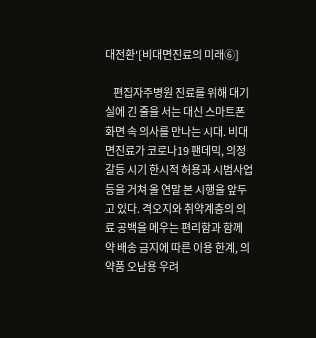대전환'[비대면진료의 미래⑥]

    편집자주병원 진료를 위해 대기실에 긴 줄을 서는 대신 스마트폰 화면 속 의사를 만나는 시대. 비대면진료가 코로나19 팬데믹, 의정 갈등 시기 한시적 허용과 시범사업 등을 거쳐 올 연말 본 시행을 앞두고 있다. 격오지와 취약계층의 의료 공백을 메우는 편리함과 함께 약 배송 금지에 따른 이용 한계, 의약품 오남용 우려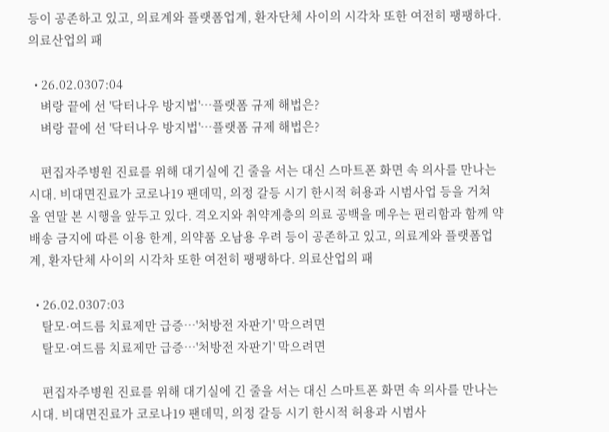등이 공존하고 있고, 의료계와 플랫폼업계, 환자단체 사이의 시각차 또한 여전히 팽팽하다. 의료산업의 패

  • 26.02.0307:04
    벼랑 끝에 선 '닥터나우 방지법'…플랫폼 규제 해법은?
    벼랑 끝에 선 '닥터나우 방지법'…플랫폼 규제 해법은?

    편집자주병원 진료를 위해 대기실에 긴 줄을 서는 대신 스마트폰 화면 속 의사를 만나는 시대. 비대면진료가 코로나19 팬데믹, 의정 갈등 시기 한시적 허용과 시범사업 등을 거쳐 올 연말 본 시행을 앞두고 있다. 격오지와 취약계층의 의료 공백을 메우는 편리함과 함께 약 배송 금지에 따른 이용 한계, 의약품 오남용 우려 등이 공존하고 있고, 의료계와 플랫폼업계, 환자단체 사이의 시각차 또한 여전히 팽팽하다. 의료산업의 패

  • 26.02.0307:03
    탈모·여드름 치료제만 급증…'처방전 자판기' 막으려면
    탈모·여드름 치료제만 급증…'처방전 자판기' 막으려면

    편집자주병원 진료를 위해 대기실에 긴 줄을 서는 대신 스마트폰 화면 속 의사를 만나는 시대. 비대면진료가 코로나19 팬데믹, 의정 갈등 시기 한시적 허용과 시범사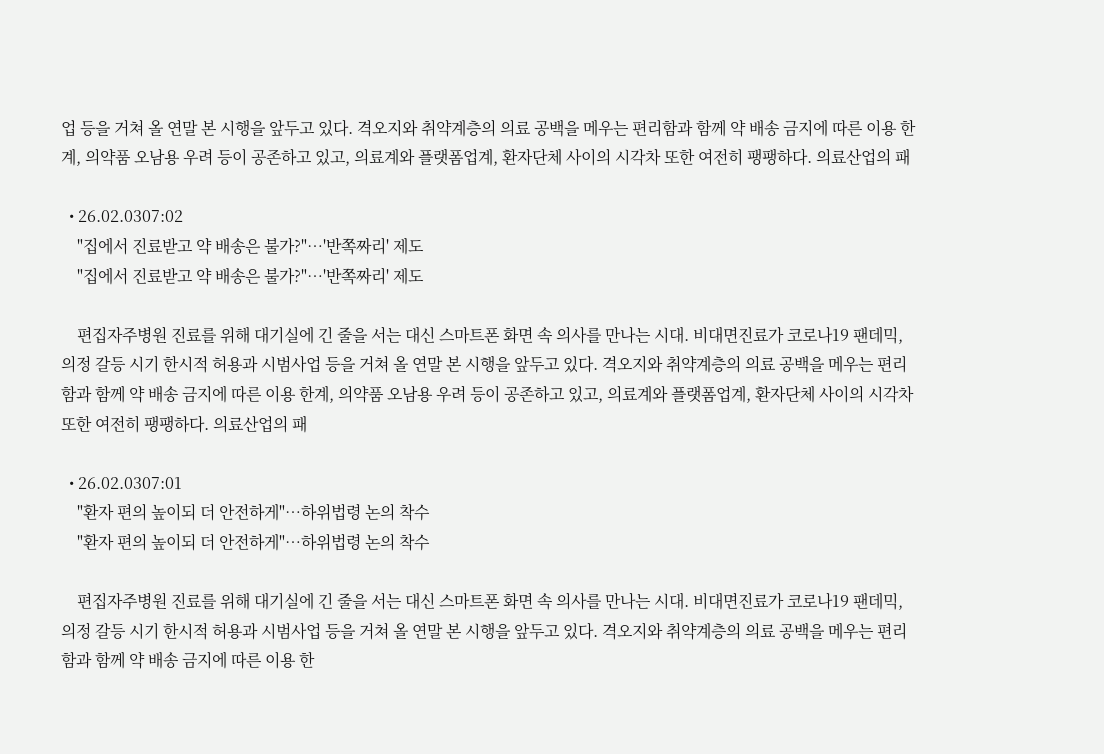업 등을 거쳐 올 연말 본 시행을 앞두고 있다. 격오지와 취약계층의 의료 공백을 메우는 편리함과 함께 약 배송 금지에 따른 이용 한계, 의약품 오남용 우려 등이 공존하고 있고, 의료계와 플랫폼업계, 환자단체 사이의 시각차 또한 여전히 팽팽하다. 의료산업의 패

  • 26.02.0307:02
    "집에서 진료받고 약 배송은 불가?"…'반쪽짜리' 제도
    "집에서 진료받고 약 배송은 불가?"…'반쪽짜리' 제도

    편집자주병원 진료를 위해 대기실에 긴 줄을 서는 대신 스마트폰 화면 속 의사를 만나는 시대. 비대면진료가 코로나19 팬데믹, 의정 갈등 시기 한시적 허용과 시범사업 등을 거쳐 올 연말 본 시행을 앞두고 있다. 격오지와 취약계층의 의료 공백을 메우는 편리함과 함께 약 배송 금지에 따른 이용 한계, 의약품 오남용 우려 등이 공존하고 있고, 의료계와 플랫폼업계, 환자단체 사이의 시각차 또한 여전히 팽팽하다. 의료산업의 패

  • 26.02.0307:01
    "환자 편의 높이되 더 안전하게"…하위법령 논의 착수
    "환자 편의 높이되 더 안전하게"…하위법령 논의 착수

    편집자주병원 진료를 위해 대기실에 긴 줄을 서는 대신 스마트폰 화면 속 의사를 만나는 시대. 비대면진료가 코로나19 팬데믹, 의정 갈등 시기 한시적 허용과 시범사업 등을 거쳐 올 연말 본 시행을 앞두고 있다. 격오지와 취약계층의 의료 공백을 메우는 편리함과 함께 약 배송 금지에 따른 이용 한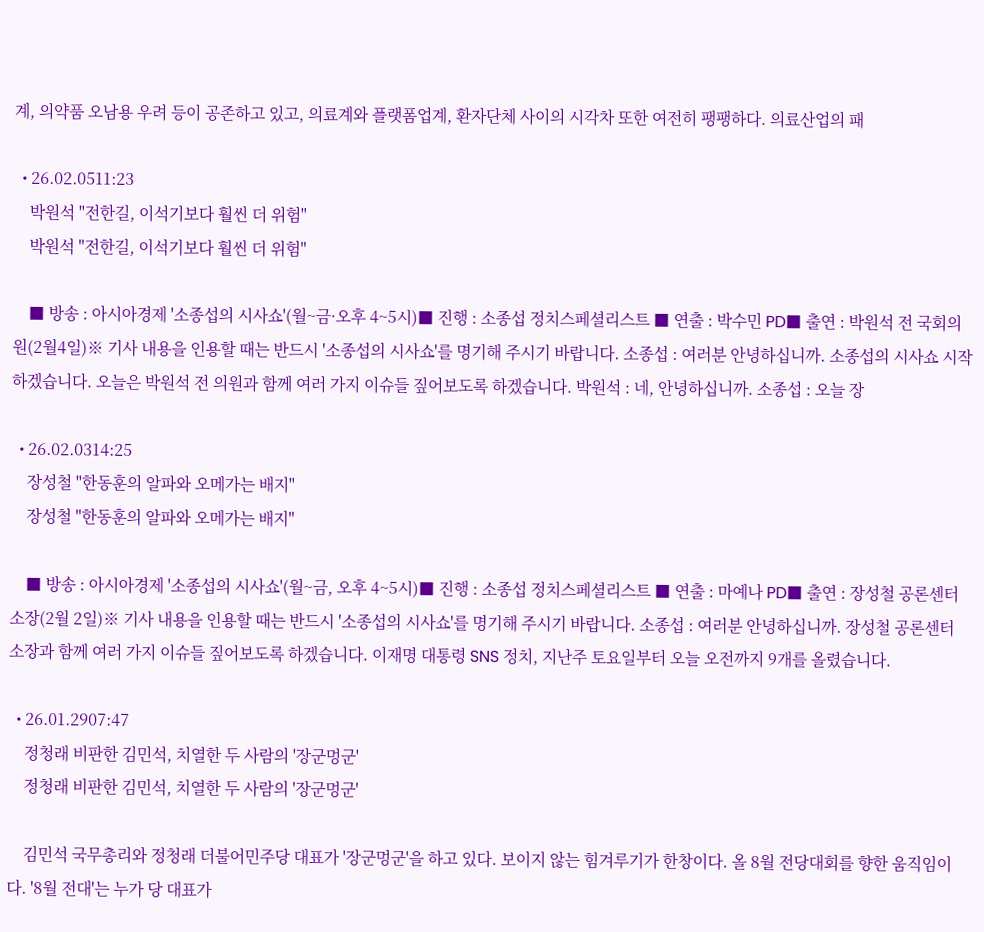계, 의약품 오남용 우려 등이 공존하고 있고, 의료계와 플랫폼업계, 환자단체 사이의 시각차 또한 여전히 팽팽하다. 의료산업의 패

  • 26.02.0511:23
    박원석 "전한길, 이석기보다 훨씬 더 위험"
    박원석 "전한길, 이석기보다 훨씬 더 위험"

    ■ 방송 : 아시아경제 '소종섭의 시사쇼'(월~금·오후 4~5시)■ 진행 : 소종섭 정치스페셜리스트 ■ 연출 : 박수민 PD■ 출연 : 박원석 전 국회의원(2월4일)※ 기사 내용을 인용할 때는 반드시 '소종섭의 시사쇼'를 명기해 주시기 바랍니다. 소종섭 : 여러분 안녕하십니까. 소종섭의 시사쇼 시작하겠습니다. 오늘은 박원석 전 의원과 함께 여러 가지 이슈들 짚어보도록 하겠습니다. 박원석 : 네, 안녕하십니까. 소종섭 : 오늘 장

  • 26.02.0314:25
    장성철 "한동훈의 알파와 오메가는 배지"
    장성철 "한동훈의 알파와 오메가는 배지"

    ■ 방송 : 아시아경제 '소종섭의 시사쇼'(월~금, 오후 4~5시)■ 진행 : 소종섭 정치스페셜리스트 ■ 연출 : 마예나 PD■ 출연 : 장성철 공론센터 소장(2월 2일)※ 기사 내용을 인용할 때는 반드시 '소종섭의 시사쇼'를 명기해 주시기 바랍니다. 소종섭 : 여러분 안녕하십니까. 장성철 공론센터 소장과 함께 여러 가지 이슈들 짚어보도록 하겠습니다. 이재명 대통령 SNS 정치, 지난주 토요일부터 오늘 오전까지 9개를 올렸습니다.

  • 26.01.2907:47
    정청래 비판한 김민석, 치열한 두 사람의 '장군멍군'
    정청래 비판한 김민석, 치열한 두 사람의 '장군멍군'

    김민석 국무총리와 정청래 더불어민주당 대표가 '장군멍군'을 하고 있다. 보이지 않는 힘겨루기가 한창이다. 올 8월 전당대회를 향한 움직임이다. '8월 전대'는 누가 당 대표가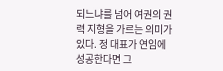되느냐를 넘어 여권의 권력 지형을 가르는 의미가 있다. 정 대표가 연임에 성공한다면 그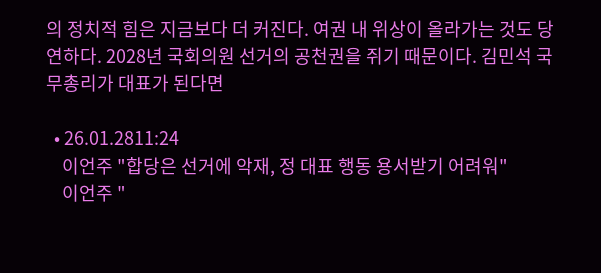의 정치적 힘은 지금보다 더 커진다. 여권 내 위상이 올라가는 것도 당연하다. 2028년 국회의원 선거의 공천권을 쥐기 때문이다. 김민석 국무총리가 대표가 된다면

  • 26.01.2811:24
    이언주 "합당은 선거에 악재, 정 대표 행동 용서받기 어려워"
    이언주 "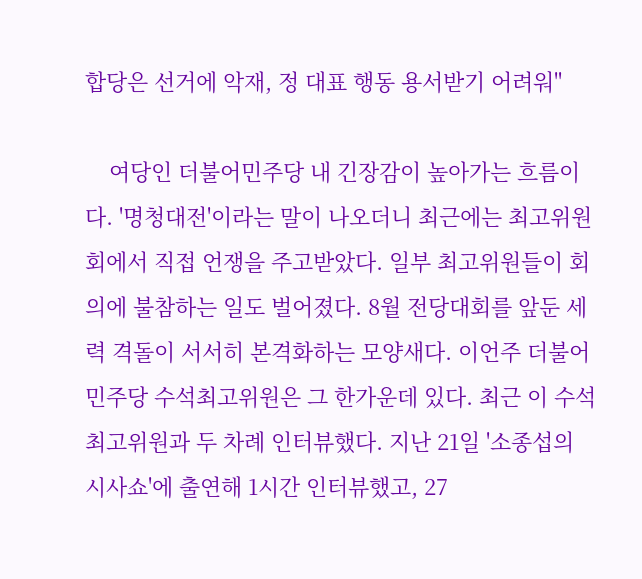합당은 선거에 악재, 정 대표 행동 용서받기 어려워"

    여당인 더불어민주당 내 긴장감이 높아가는 흐름이다. '명청대전'이라는 말이 나오더니 최근에는 최고위원회에서 직접 언쟁을 주고받았다. 일부 최고위원들이 회의에 불참하는 일도 벌어졌다. 8월 전당대회를 앞둔 세력 격돌이 서서히 본격화하는 모양새다. 이언주 더불어민주당 수석최고위원은 그 한가운데 있다. 최근 이 수석최고위원과 두 차례 인터뷰했다. 지난 21일 '소종섭의 시사쇼'에 출연해 1시간 인터뷰했고, 27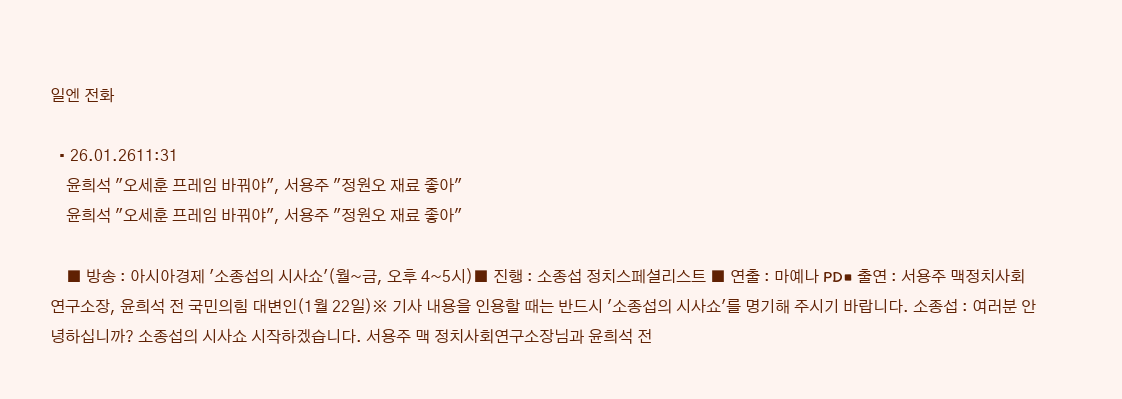일엔 전화

  • 26.01.2611:31
    윤희석 "오세훈 프레임 바꿔야", 서용주 "정원오 재료 좋아"
    윤희석 "오세훈 프레임 바꿔야", 서용주 "정원오 재료 좋아"

    ■ 방송 : 아시아경제 '소종섭의 시사쇼'(월~금, 오후 4~5시)■ 진행 : 소종섭 정치스페셜리스트 ■ 연출 : 마예나 PD■ 출연 : 서용주 맥정치사회연구소장, 윤희석 전 국민의힘 대변인(1월 22일)※ 기사 내용을 인용할 때는 반드시 '소종섭의 시사쇼'를 명기해 주시기 바랍니다. 소종섭 : 여러분 안녕하십니까? 소종섭의 시사쇼 시작하겠습니다. 서용주 맥 정치사회연구소장님과 윤희석 전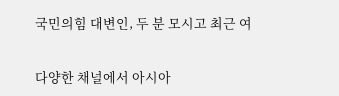국민의힘 대변인, 두 분 모시고 최근 여


다양한 채널에서 아시아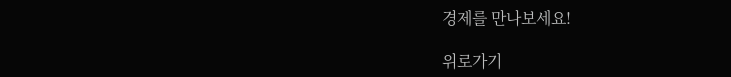경제를 만나보세요!

위로가기